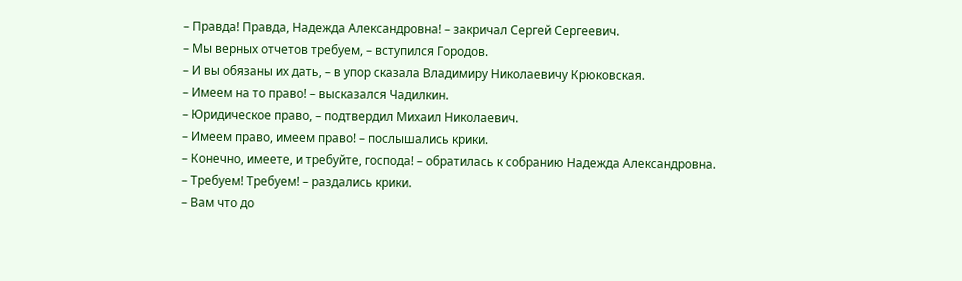– Правда! Правда, Надежда Александровна! – закричал Сергей Сергеевич.
– Мы верных отчетов требуем, – вступился Городов.
– И вы обязаны их дать, – в упор сказала Владимиру Николаевичу Крюковская.
– Имеем на то право! – высказался Чадилкин.
– Юридическое право, – подтвердил Михаил Николаевич.
– Имеем право, имеем право! – послышались крики.
– Конечно, имеете, и требуйте, господа! – обратилась к собранию Надежда Александровна.
– Требуем! Требуем! – раздались крики.
– Вам что до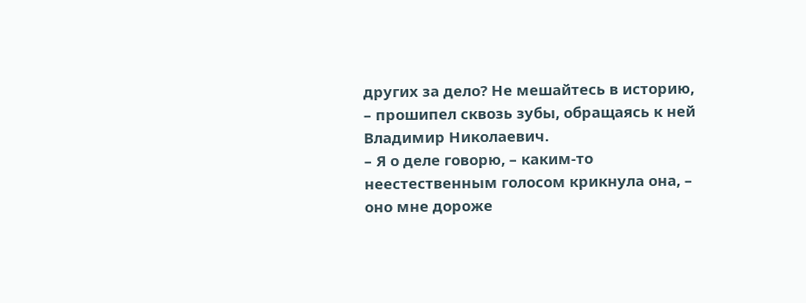других за дело? Не мешайтесь в историю, – прошипел сквозь зубы, обращаясь к ней Владимир Николаевич.
– Я о деле говорю, – каким-то неестественным голосом крикнула она, – оно мне дороже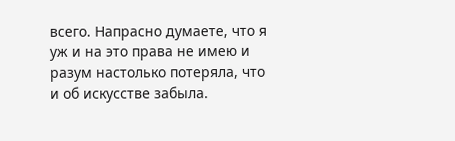всего. Напрасно думаете, что я уж и на это права не имею и разум настолько потеряла, что и об искусстве забыла.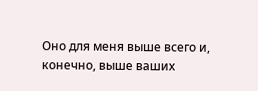Оно для меня выше всего и, конечно, выше ваших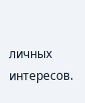личных интересов.